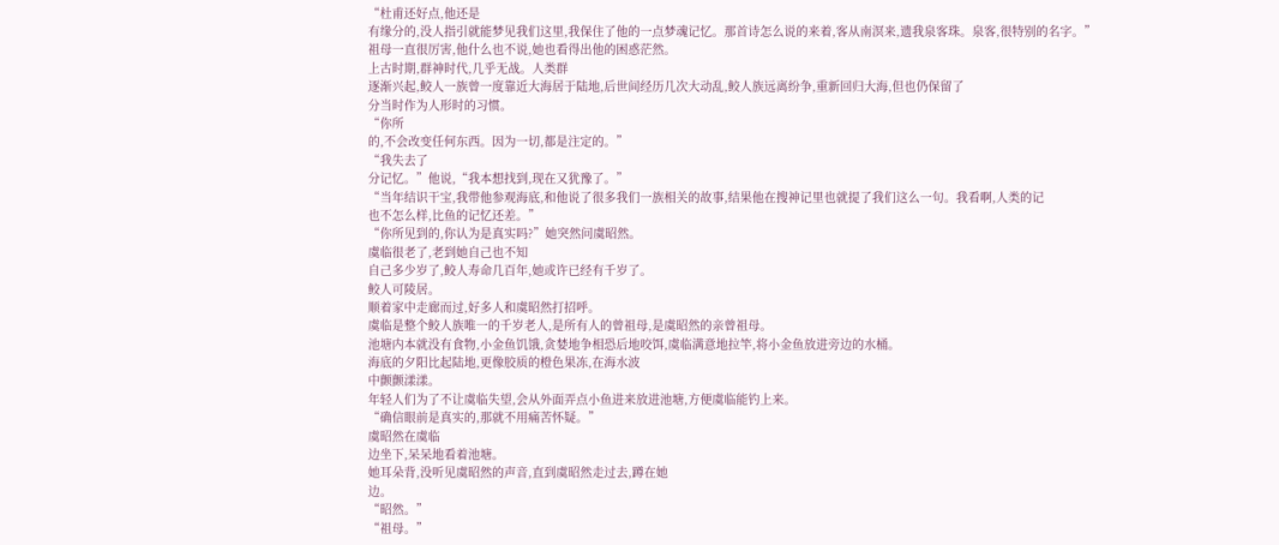“杜甫还好点,他还是
有缘分的,没人指引就能梦见我们这里,我保住了他的一点梦魂记忆。那首诗怎么说的来着,客从南溟来,遗我泉客珠。泉客,很特别的名字。”
祖母一直很厉害,他什么也不说,她也看得出他的困惑茫然。
上古时期,群神时代,几乎无战。人类群
逐渐兴起,鲛人一族曾一度靠近大海居于陆地,后世间经历几次大动乱,鲛人族远离纷争,重新回归大海,但也仍保留了
分当时作为人形时的习惯。
“你所
的,不会改变任何东西。因为一切,都是注定的。”
“我失去了
分记忆。”他说,“我本想找到,现在又犹豫了。”
“当年结识干宝,我带他参观海底,和他说了很多我们一族相关的故事,结果他在搜神记里也就提了我们这么一句。我看啊,人类的记
也不怎么样,比鱼的记忆还差。”
“你所见到的,你认为是真实吗?”她突然问虞昭然。
虞临很老了,老到她自己也不知
自己多少岁了,鲛人寿命几百年,她或许已经有千岁了。
鲛人可陵居。
顺着家中走廊而过,好多人和虞昭然打招呼。
虞临是整个鲛人族唯一的千岁老人,是所有人的曾祖母,是虞昭然的亲曾祖母。
池塘内本就没有食物,小金鱼饥饿,贪婪地争相恐后地咬饵,虞临满意地拉竿,将小金鱼放进旁边的水桶。
海底的夕阳比起陆地,更像胶质的橙色果冻,在海水波
中颤颤漾漾。
年轻人们为了不让虞临失望,会从外面弄点小鱼进来放进池塘,方便虞临能钓上来。
“确信眼前是真实的,那就不用痛苦怀疑。”
虞昭然在虞临
边坐下,呆呆地看着池塘。
她耳朵背,没听见虞昭然的声音,直到虞昭然走过去,蹲在她
边。
“昭然。”
“祖母。”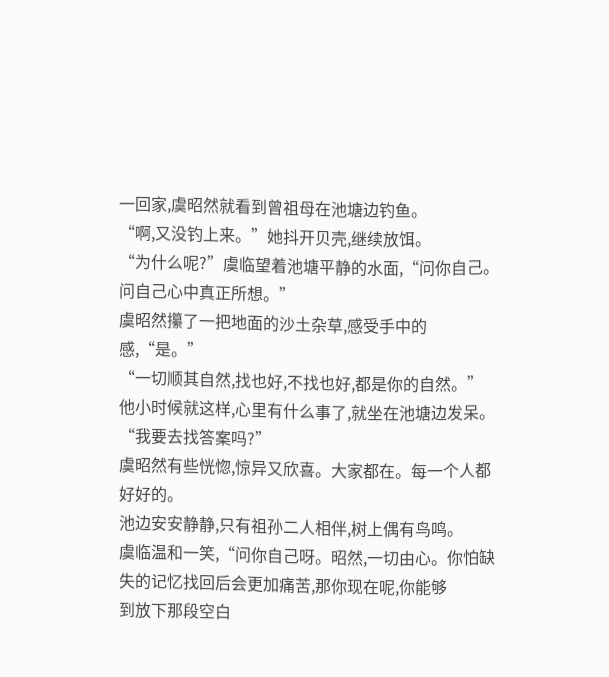一回家,虞昭然就看到曾祖母在池塘边钓鱼。
“啊,又没钓上来。”她抖开贝壳,继续放饵。
“为什么呢?”虞临望着池塘平静的水面,“问你自己。问自己心中真正所想。”
虞昭然攥了一把地面的沙土杂草,感受手中的
感,“是。”
“一切顺其自然,找也好,不找也好,都是你的自然。”
他小时候就这样,心里有什么事了,就坐在池塘边发呆。
“我要去找答案吗?”
虞昭然有些恍惚,惊异又欣喜。大家都在。每一个人都好好的。
池边安安静静,只有祖孙二人相伴,树上偶有鸟鸣。
虞临温和一笑,“问你自己呀。昭然,一切由心。你怕缺失的记忆找回后会更加痛苦,那你现在呢,你能够
到放下那段空白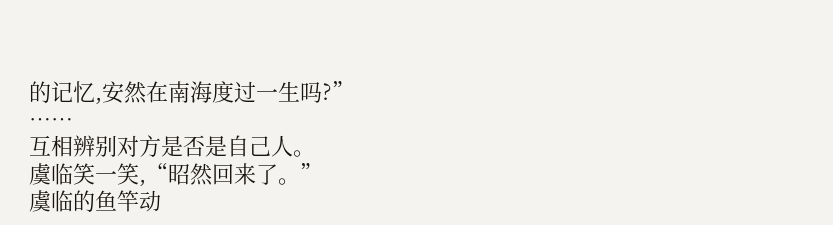的记忆,安然在南海度过一生吗?”
……
互相辨别对方是否是自己人。
虞临笑一笑,“昭然回来了。”
虞临的鱼竿动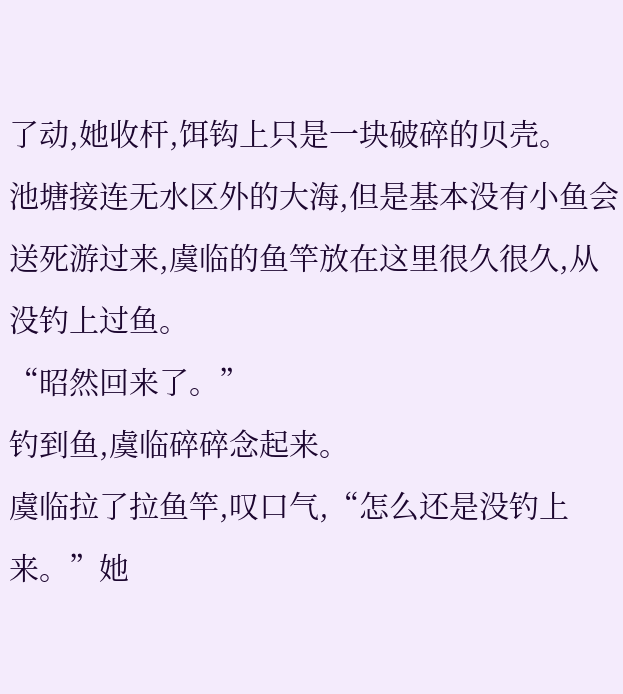了动,她收杆,饵钩上只是一块破碎的贝壳。
池塘接连无水区外的大海,但是基本没有小鱼会送死游过来,虞临的鱼竿放在这里很久很久,从没钓上过鱼。
“昭然回来了。”
钓到鱼,虞临碎碎念起来。
虞临拉了拉鱼竿,叹口气,“怎么还是没钓上来。”她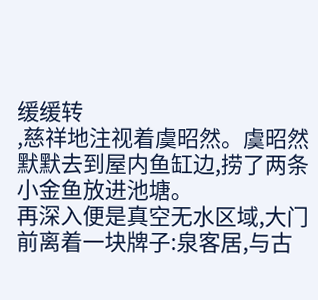缓缓转
,慈祥地注视着虞昭然。虞昭然默默去到屋内鱼缸边,捞了两条小金鱼放进池塘。
再深入便是真空无水区域,大门前离着一块牌子:泉客居,与古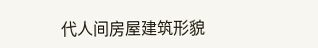代人间房屋建筑形貌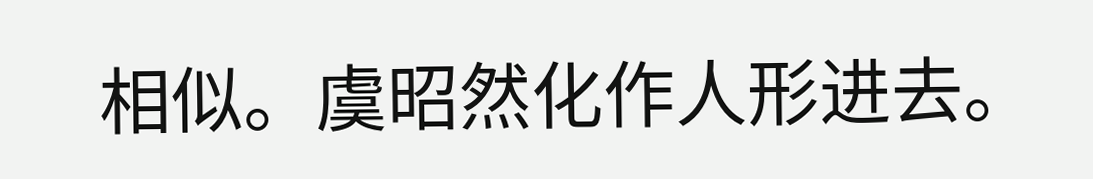相似。虞昭然化作人形进去。